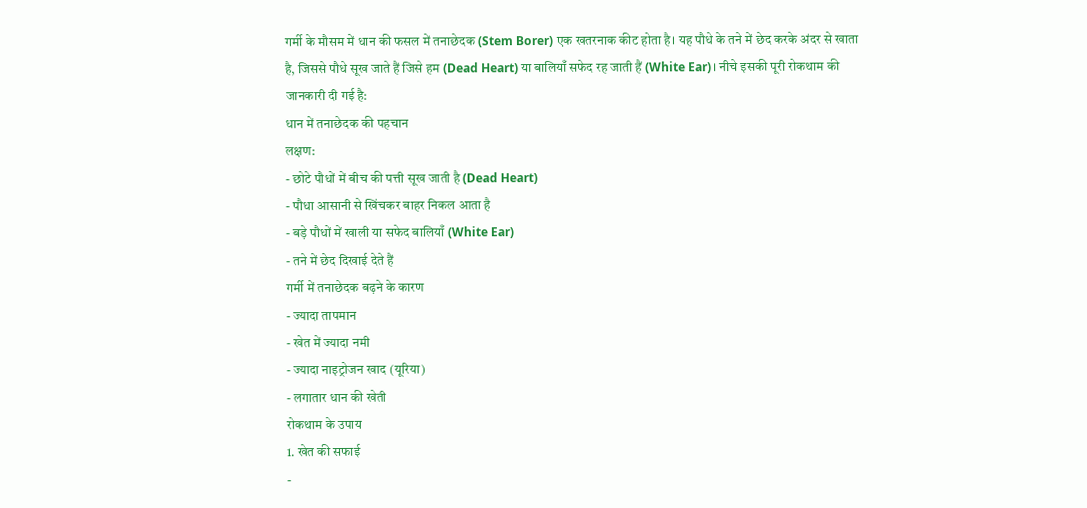गर्मी के मौसम में धान की फसल में तनाछेदक (Stem Borer) एक खतरनाक कीट होता है। यह पौधे के तने में छेद करके अंदर से खाता है, जिससे पौधे सूख जाते हैं जिसे हम (Dead Heart) या बालियाँ सफेद रह जाती हैं (White Ear)। नीचे इसकी पूरी रोकथाम की जानकारी दी गई है:
धान में तनाछेदक की पहचान
लक्षण:
- छोटे पौधों में बीच की पत्ती सूख जाती है (Dead Heart)
- पौधा आसानी से खिंचकर बाहर निकल आता है
- बड़े पौधों में खाली या सफेद बालियाँ (White Ear)
- तने में छेद दिखाई देते हैं
गर्मी में तनाछेदक बढ़ने के कारण
- ज्यादा तापमान
- खेत में ज्यादा नमी
- ज्यादा नाइट्रोजन खाद (यूरिया)
- लगातार धान की खेती
रोकथाम के उपाय
1. खेत की सफाई
-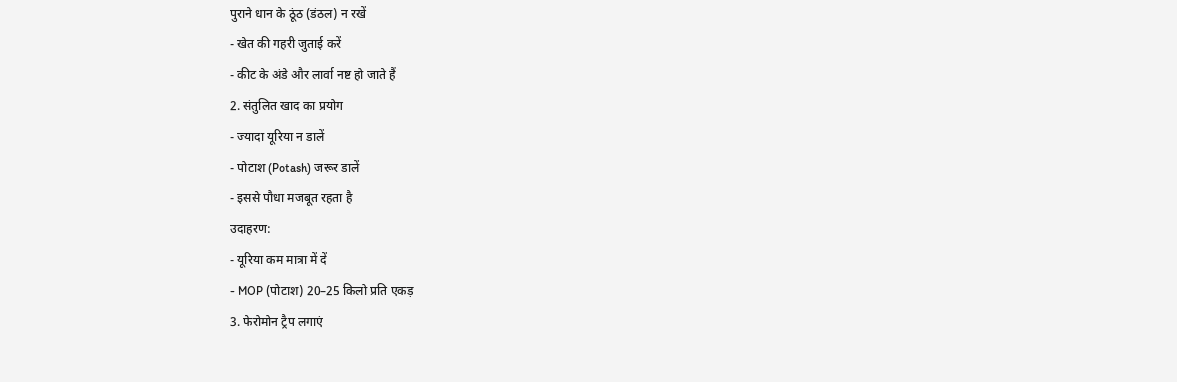पुराने धान के ठूंठ (डंठल) न रखें
- खेत की गहरी जुताई करें
- कीट के अंडे और लार्वा नष्ट हो जाते हैं
2. संतुलित खाद का प्रयोग
- ज्यादा यूरिया न डालें
- पोटाश (Potash) जरूर डालें
- इससे पौधा मजबूत रहता है
उदाहरण:
- यूरिया कम मात्रा में दें
- MOP (पोटाश) 20–25 किलो प्रति एकड़
3. फेरोमोन ट्रैप लगाएं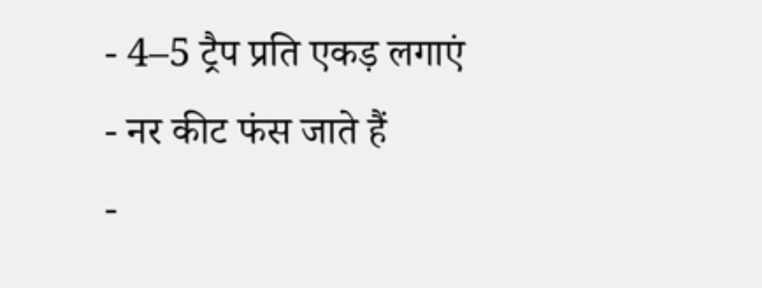- 4–5 ट्रैप प्रति एकड़ लगाएं
- नर कीट फंस जाते हैं
-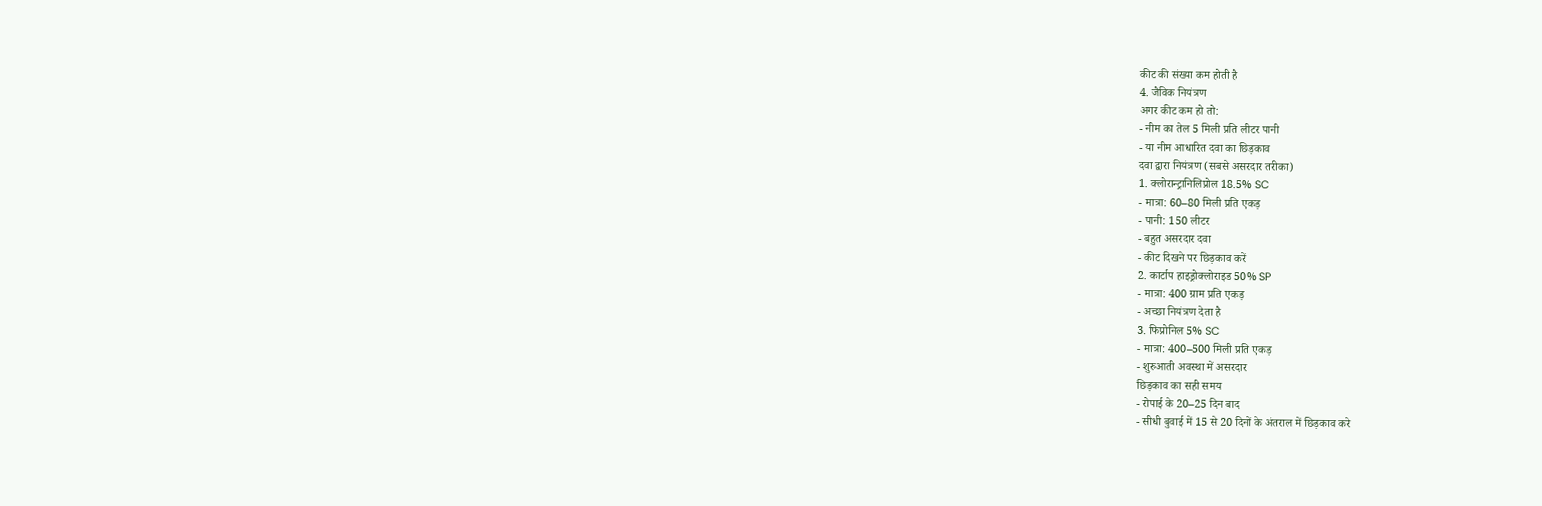कीट की संख्या कम होती है
4. जैविक नियंत्रण
अगर कीट कम हो तो:
- नीम का तेल 5 मिली प्रति लीटर पानी
- या नीम आधारित दवा का छिड़काव
दवा द्वारा नियंत्रण (सबसे असरदार तरीका)
1. क्लोरान्ट्रानिलिप्रोल 18.5% SC
- मात्रा: 60–80 मिली प्रति एकड़
- पानी: 150 लीटर
- बहुत असरदार दवा
- कीट दिखने पर छिड़काव करें
2. कार्टाप हाइड्रोक्लोराइड 50% SP
- मात्रा: 400 ग्राम प्रति एकड़
- अच्छा नियंत्रण देता है
3. फिप्रोनिल 5% SC
- मात्रा: 400–500 मिली प्रति एकड़
- शुरुआती अवस्था में असरदार
छिड़काव का सही समय
- रोपाई के 20–25 दिन बाद
- सीधी बुवाई में 15 से 20 दिनों के अंतराल में छिड़काव करे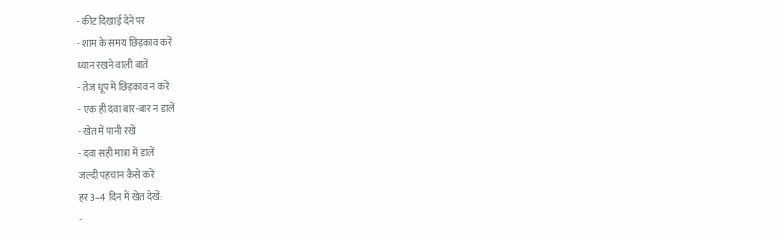- कीट दिखाई देने पर
- शाम के समय छिड़काव करें
ध्यान रखने वाली बातें
- तेज धूप में छिड़काव न करें
- एक ही दवा बार-बार न डालें
- खेत में पानी रखें
- दवा सही मात्रा में डालें
जल्दी पहचान कैसे करें
हर 3–4 दिन में खेत देखें:
-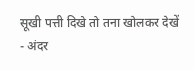सूखी पत्ती दिखे तो तना खोलकर देखें
- अंदर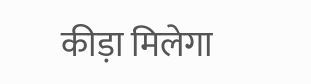कीड़ा मिलेगा